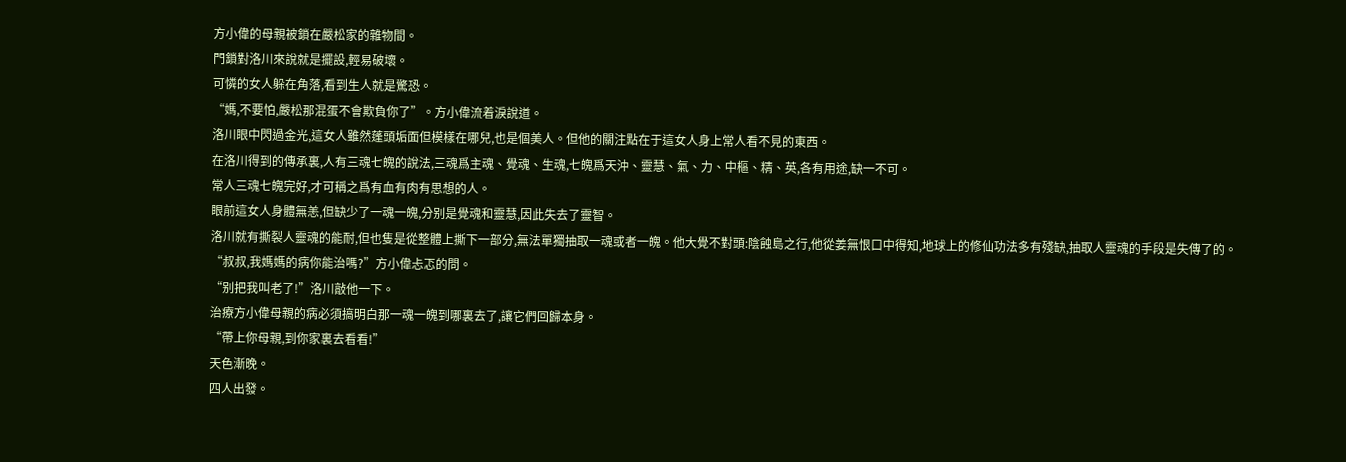方小偉的母親被鎖在嚴松家的雜物間。
門鎖對洛川來說就是擺設,輕易破壞。
可憐的女人躲在角落,看到生人就是驚恐。
“媽,不要怕,嚴松那混蛋不會欺負你了”。方小偉流着淚說道。
洛川眼中閃過金光,這女人雖然蓬頭垢面但模樣在哪兒,也是個美人。但他的關注點在于這女人身上常人看不見的東西。
在洛川得到的傳承裏,人有三魂七魄的說法,三魂爲主魂、覺魂、生魂,七魄爲天沖、靈慧、氣、力、中樞、精、英,各有用途,缺一不可。
常人三魂七魄完好,才可稱之爲有血有肉有思想的人。
眼前這女人身體無恙,但缺少了一魂一魄,分别是覺魂和靈慧,因此失去了靈智。
洛川就有撕裂人靈魂的能耐,但也隻是從整體上撕下一部分,無法單獨抽取一魂或者一魄。他大覺不對頭:陰蝕島之行,他從姜無恨口中得知,地球上的修仙功法多有殘缺,抽取人靈魂的手段是失傳了的。
“叔叔,我媽媽的病你能治嗎?”方小偉忐忑的問。
“别把我叫老了!”洛川敲他一下。
治療方小偉母親的病必須搞明白那一魂一魄到哪裏去了,讓它們回歸本身。
“帶上你母親,到你家裏去看看!”
天色漸晚。
四人出發。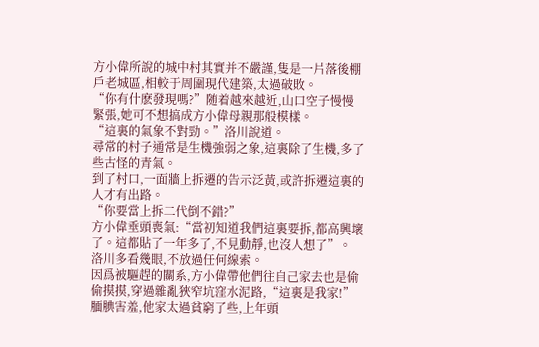方小偉所說的城中村其實并不嚴謹,隻是一片落後棚戶老城區,相較于周圍現代建築,太過破敗。
“你有什麽發現嗎?”随着越來越近,山口空子慢慢緊張,她可不想搞成方小偉母親那般模樣。
“這裏的氣象不對勁。”洛川說道。
尋常的村子通常是生機強弱之象,這裏除了生機,多了些古怪的青氣。
到了村口,一面牆上拆遷的告示泛黃,或許拆遷這裏的人才有出路。
“你要當上拆二代倒不錯?”
方小偉垂頭喪氣:“當初知道我們這裏要拆,都高興壞了。這都貼了一年多了,不見動靜,也沒人想了”。
洛川多看幾眼,不放過任何線索。
因爲被驅趕的關系,方小偉帶他們往自己家去也是偷偷摸摸,穿過雜亂狹窄坑窪水泥路,“這裏是我家!”腼腆害羞,他家太過貧窮了些,上年頭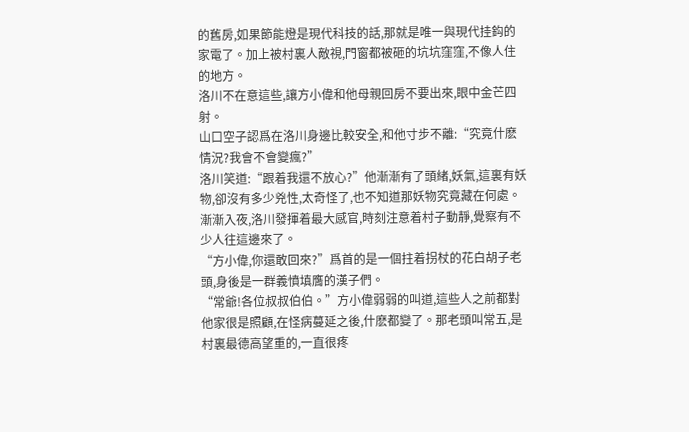的舊房,如果節能燈是現代科技的話,那就是唯一與現代挂鈎的家電了。加上被村裏人敵視,門窗都被砸的坑坑窪窪,不像人住的地方。
洛川不在意這些,讓方小偉和他母親回房不要出來,眼中金芒四射。
山口空子認爲在洛川身邊比較安全,和他寸步不離:“究竟什麽情況?我會不會變瘋?”
洛川笑道:“跟着我還不放心?”他漸漸有了頭緒,妖氣,這裏有妖物,卻沒有多少兇性,太奇怪了,也不知道那妖物究竟藏在何處。
漸漸入夜,洛川發揮着最大感官,時刻注意着村子動靜,覺察有不少人往這邊來了。
“方小偉,你還敢回來?”爲首的是一個拄着拐杖的花白胡子老頭,身後是一群義憤填膺的漢子們。
“常爺!各位叔叔伯伯。”方小偉弱弱的叫道,這些人之前都對他家很是照顧,在怪病蔓延之後,什麽都變了。那老頭叫常五,是村裏最德高望重的,一直很疼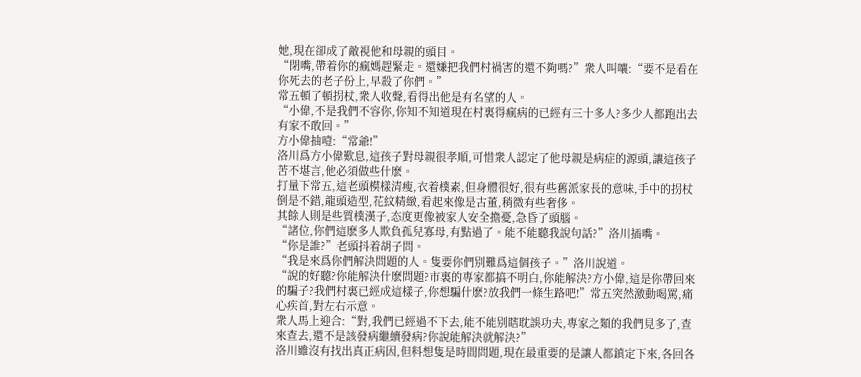她,現在卻成了敵視他和母親的頭目。
“閉嘴,帶着你的瘋媽趕緊走。還嫌把我們村禍害的還不夠嗎?”衆人叫嚷:“要不是看在你死去的老子份上,早殺了你們。”
常五頓了頓拐杖,衆人收聲,看得出他是有名望的人。
“小偉,不是我們不容你,你知不知道現在村裏得瘋病的已經有三十多人?多少人都跑出去有家不敢回。”
方小偉抽噎:“常爺!”
洛川爲方小偉歎息,這孩子對母親很孝順,可惜衆人認定了他母親是病症的源頭,讓這孩子苦不堪言,他必須做些什麽。
打量下常五,這老頭模樣清瘦,衣着樸素,但身體很好,很有些舊派家長的意味,手中的拐杖倒是不錯,龍頭造型,花紋精緻,看起來像是古董,稍微有些奢侈。
其餘人則是些質樸漢子,态度更像被家人安全擔憂,急昏了頭腦。
“諸位,你們這麽多人欺負孤兒寡母,有點過了。能不能聽我說句話?”洛川插嘴。
“你是誰?”老頭抖着胡子問。
“我是來爲你們解決問題的人。隻要你們别難爲這個孩子。”洛川說道。
“說的好聽?你能解決什麽問題?市裏的專家都搞不明白,你能解決?方小偉,這是你帶回來的騙子?我們村裏已經成這樣子,你想騙什麽?放我們一條生路吧!”常五突然激動喝罵,痛心疾首,對左右示意。
衆人馬上迎合:“對,我們已經過不下去,能不能别瞎耽誤功夫,專家之類的我們見多了,查來查去,還不是該發病繼續發病?你說能解決就解決?”
洛川雖沒有找出真正病因,但料想隻是時間問題,現在最重要的是讓人都鎮定下來,各回各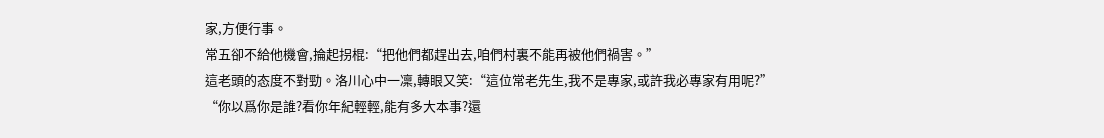家,方便行事。
常五卻不給他機會,掄起拐棍:“把他們都趕出去,咱們村裏不能再被他們禍害。”
這老頭的态度不對勁。洛川心中一凜,轉眼又笑:“這位常老先生,我不是專家,或許我必專家有用呢?”
“你以爲你是誰?看你年紀輕輕,能有多大本事?還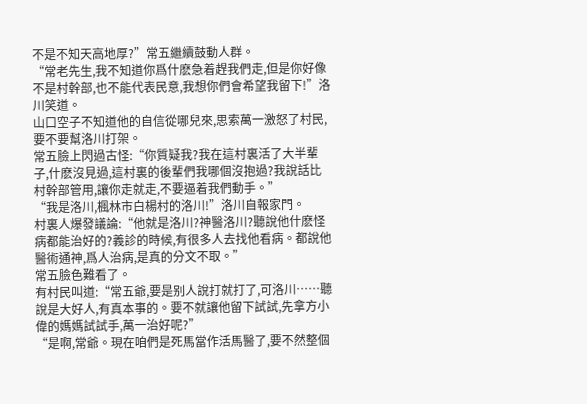不是不知天高地厚?”常五繼續鼓動人群。
“常老先生,我不知道你爲什麽急着趕我們走,但是你好像不是村幹部,也不能代表民意,我想你們會希望我留下!”洛川笑道。
山口空子不知道他的自信從哪兒來,思索萬一激怒了村民,要不要幫洛川打架。
常五臉上閃過古怪:“你質疑我?我在這村裏活了大半輩子,什麽沒見過,這村裏的後輩們我哪個沒抱過?我說話比村幹部管用,讓你走就走,不要逼着我們動手。”
“我是洛川,楓林市白楊村的洛川!”洛川自報家門。
村裏人爆發議論:“他就是洛川?神醫洛川?聽說他什麽怪病都能治好的?義診的時候,有很多人去找他看病。都說他醫術通神,爲人治病,是真的分文不取。”
常五臉色難看了。
有村民叫道:“常五爺,要是别人說打就打了,可洛川……聽說是大好人,有真本事的。要不就讓他留下試試,先拿方小偉的媽媽試試手,萬一治好呢?”
“是啊,常爺。現在咱們是死馬當作活馬醫了,要不然整個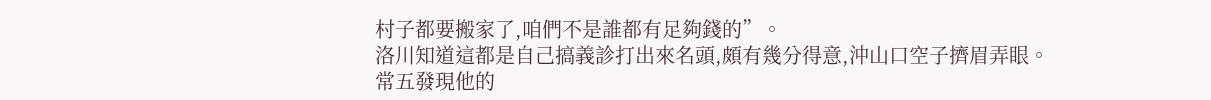村子都要搬家了,咱們不是誰都有足夠錢的”。
洛川知道這都是自己搞義診打出來名頭,頗有幾分得意,沖山口空子擠眉弄眼。
常五發現他的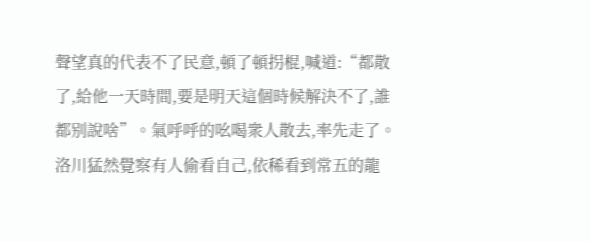聲望真的代表不了民意,頓了頓拐棍,喊道:“都散了,給他一天時間,要是明天這個時候解決不了,誰都别說啥”。氣呼呼的吆喝衆人散去,率先走了。
洛川猛然覺察有人偷看自己,依稀看到常五的龍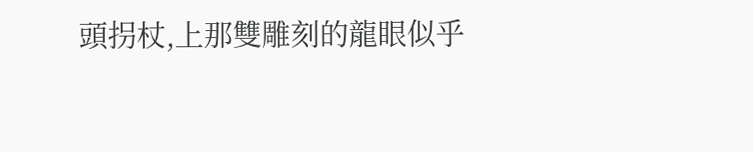頭拐杖,上那雙雕刻的龍眼似乎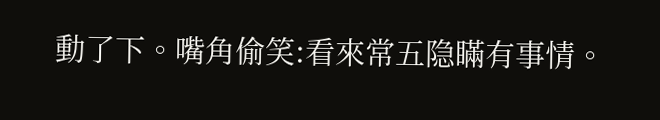動了下。嘴角偷笑:看來常五隐瞞有事情。